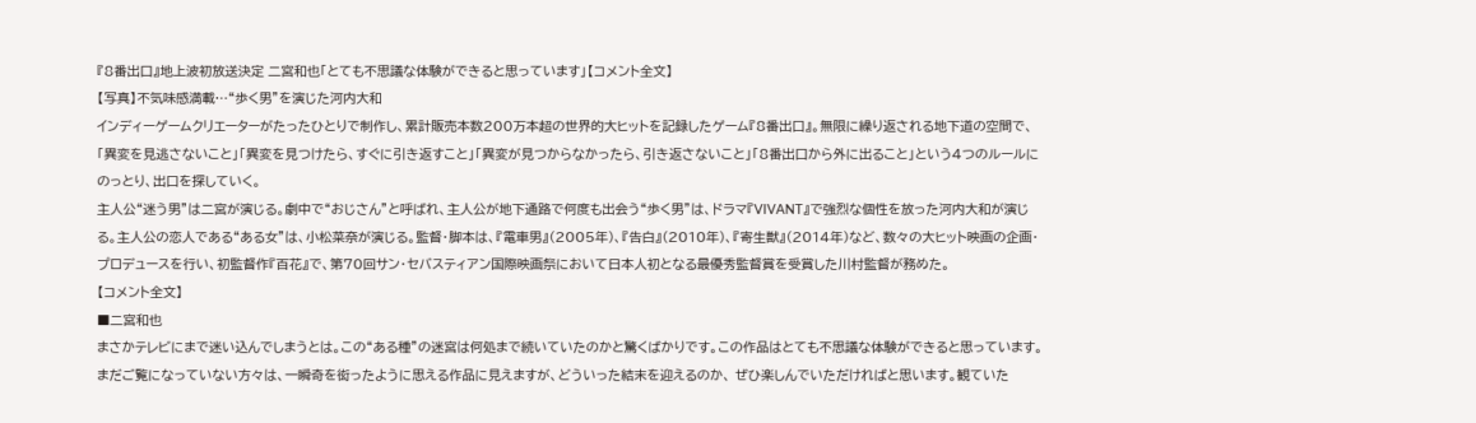『8番出口』地上波初放送決定 二宮和也「とても不思議な体験ができると思っています」【コメント全文】
【写真】不気味感満載…“歩く男”を演じた河内大和
インディーゲームクリエーターがたったひとりで制作し、累計販売本数200万本超の世界的大ヒットを記録したゲーム『8番出口』。無限に繰り返される地下道の空間で、「異変を見逃さないこと」「異変を見つけたら、すぐに引き返すこと」「異変が見つからなかったら、引き返さないこと」「8番出口から外に出ること」という4つのルールにのっとり、出口を探していく。
主人公“迷う男”は二宮が演じる。劇中で“おじさん”と呼ばれ、主人公が地下通路で何度も出会う“歩く男”は、ドラマ『VIVANT』で強烈な個性を放った河内大和が演じる。主人公の恋人である“ある女”は、小松菜奈が演じる。監督・脚本は、『電車男』(2005年)、『告白』(2010年)、『寄生獣』(2014年)など、数々の大ヒット映画の企画・プロデュースを行い、初監督作『百花』で、第70回サン・セバスティアン国際映画祭において日本人初となる最優秀監督賞を受賞した川村監督が務めた。
【コメント全文】
■二宮和也
まさかテレビにまで迷い込んでしまうとは。この“ある種”の迷宮は何処まで続いていたのかと驚くばかりです。この作品はとても不思議な体験ができると思っています。まだご覧になっていない方々は、一瞬奇を衒ったように思える作品に見えますが、どういった結末を迎えるのか、 ぜひ楽しんでいただければと思います。観ていた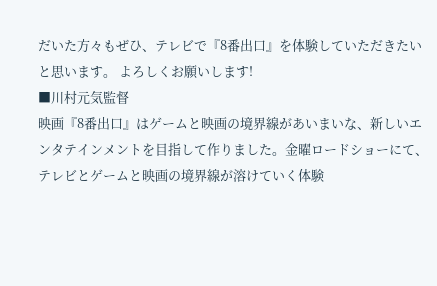だいた方々もぜひ、テレビで『8番出口』を体験していただきたいと思います。 よろしくお願いします!
■川村元気監督
映画『8番出口』はゲームと映画の境界線があいまいな、新しいエンタテインメントを目指して作りました。金曜ロードショーにて、テレビとゲームと映画の境界線が溶けていく体験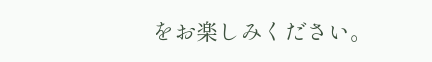をお楽しみください。